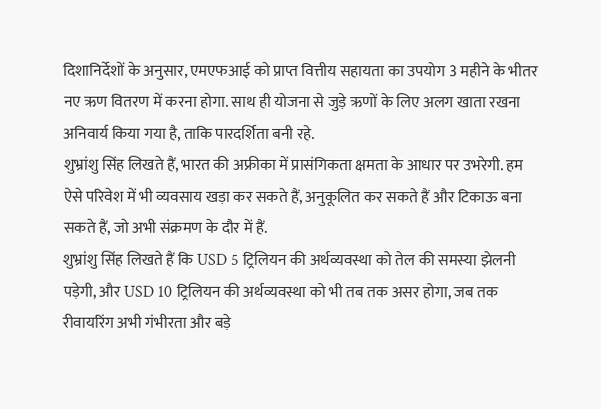दिशानिर्देशों के अनुसार, एमएफआई को प्राप्त वित्तीय सहायता का उपयोग 3 महीने के भीतर नए ऋण वितरण में करना होगा. साथ ही योजना से जुड़े ऋणों के लिए अलग खाता रखना अनिवार्य किया गया है, ताकि पारदर्शिता बनी रहे.
शुभ्रांशु सिंह लिखते हैं, भारत की अफ्रीका में प्रासंगिकता क्षमता के आधार पर उभरेगी. हम ऐसे परिवेश में भी व्यवसाय खड़ा कर सकते हैं, अनुकूलित कर सकते हैं और टिकाऊ बना सकते हैं, जो अभी संक्रमण के दौर में हैं.
शुभ्रांशु सिंह लिखते हैं कि USD 5 ट्रिलियन की अर्थव्यवस्था को तेल की समस्या झेलनी पड़ेगी, और USD 10 ट्रिलियन की अर्थव्यवस्था को भी तब तक असर होगा, जब तक रीवायरिंग अभी गंभीरता और बड़े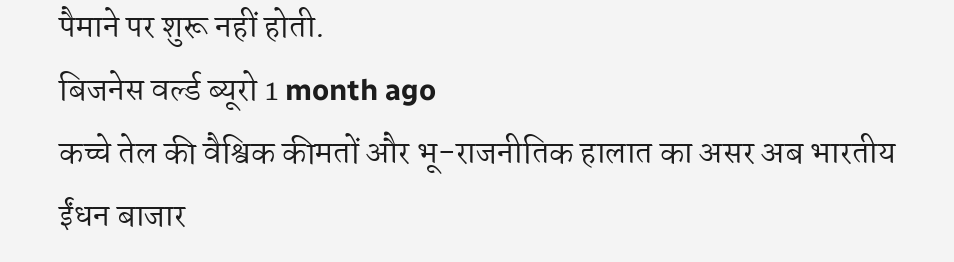पैमाने पर शुरू नहीं होती.
बिजनेस वर्ल्ड ब्यूरो 1 month ago
कच्चे तेल की वैश्विक कीमतों और भू-राजनीतिक हालात का असर अब भारतीय ईंधन बाजार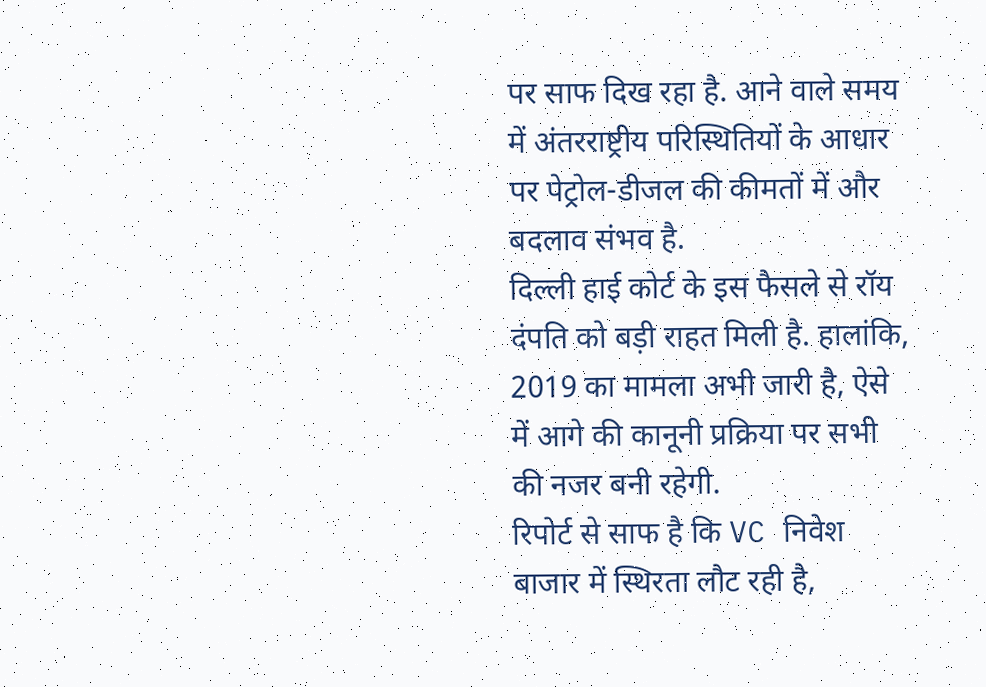पर साफ दिख रहा है. आने वाले समय में अंतरराष्ट्रीय परिस्थितियों के आधार पर पेट्रोल-डीजल की कीमतों में और बदलाव संभव है.
दिल्ली हाई कोर्ट के इस फैसले से रॉय दंपति को बड़ी राहत मिली है. हालांकि, 2019 का मामला अभी जारी है, ऐसे में आगे की कानूनी प्रक्रिया पर सभी की नजर बनी रहेगी.
रिपोर्ट से साफ है कि VC निवेश बाजार में स्थिरता लौट रही है,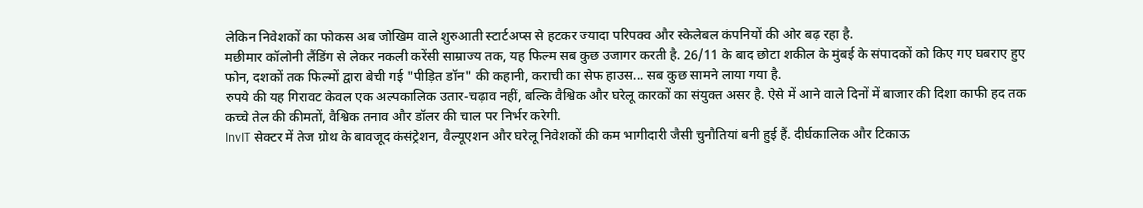लेकिन निवेशकों का फोकस अब जोखिम वाले शुरुआती स्टार्टअप्स से हटकर ज्यादा परिपक्व और स्केलेबल कंपनियों की ओर बढ़ रहा है.
मछीमार कॉलोनी लैंडिंग से लेकर नकली करेंसी साम्राज्य तक, यह फिल्म सब कुछ उजागर करती है. 26/11 के बाद छोटा शकील के मुंबई के संपादकों को किए गए घबराए हुए फोन, दशकों तक फिल्मों द्वारा बेची गई "पीड़ित डॉन" की कहानी, कराची का सेफ हाउस... सब कुछ सामने लाया गया है.
रुपये की यह गिरावट केवल एक अल्पकालिक उतार-चढ़ाव नहीं, बल्कि वैश्विक और घरेलू कारकों का संयुक्त असर है. ऐसे में आने वाले दिनों में बाजार की दिशा काफी हद तक कच्चे तेल की कीमतों, वैश्विक तनाव और डॉलर की चाल पर निर्भर करेगी.
InvIT सेक्टर में तेज ग्रोथ के बावजूद कंसंट्रेशन, वैल्यूएशन और घरेलू निवेशकों की कम भागीदारी जैसी चुनौतियां बनी हुई हैं. दीर्घकालिक और टिकाऊ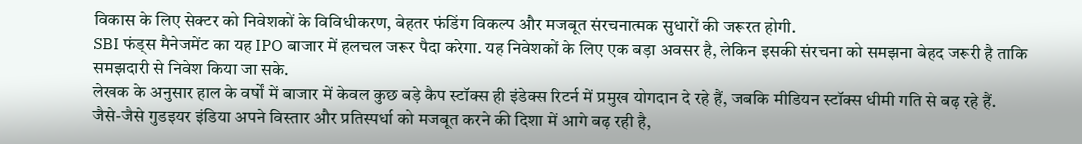विकास के लिए सेक्टर को निवेशकों के विविधीकरण, बेहतर फंडिंग विकल्प और मजबूत संरचनात्मक सुधारों की जरूरत होगी.
SBI फंड्स मैनेजमेंट का यह IPO बाजार में हलचल जरूर पैदा करेगा. यह निवेशकों के लिए एक बड़ा अवसर है, लेकिन इसकी संरचना को समझना बेहद जरूरी है ताकि समझदारी से निवेश किया जा सके.
लेखक के अनुसार हाल के वर्षों में बाजार में केवल कुछ बड़े कैप स्टॉक्स ही इंडेक्स रिटर्न में प्रमुख योगदान दे रहे हैं, जबकि मीडियन स्टॉक्स धीमी गति से बढ़ रहे हैं.
जैसे-जैसे गुडइयर इंडिया अपने विस्तार और प्रतिस्पर्धा को मजबूत करने की दिशा में आगे बढ़ रही है,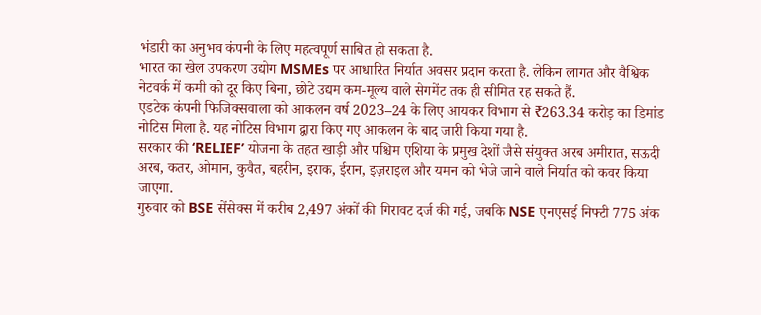भंडारी का अनुभव कंपनी के लिए महत्वपूर्ण साबित हो सकता है.
भारत का खेल उपकरण उद्योग MSMEs पर आधारित निर्यात अवसर प्रदान करता है. लेकिन लागत और वैश्विक नेटवर्क में कमी को दूर किए बिना, छोटे उद्यम कम-मूल्य वाले सेगमेंट तक ही सीमित रह सकते हैं.
एडटेक कंपनी फिजिक्सवाला को आकलन वर्ष 2023–24 के लिए आयकर विभाग से ₹263.34 करोड़ का डिमांड नोटिस मिला है. यह नोटिस विभाग द्वारा किए गए आकलन के बाद जारी किया गया है.
सरकार की ‘RELIEF’ योजना के तहत खाड़ी और पश्चिम एशिया के प्रमुख देशों जैसे संयुक्त अरब अमीरात, सऊदी अरब, कतर, ओमान, कुवैत, बहरीन, इराक, ईरान, इज़राइल और यमन को भेजे जाने वाले निर्यात को कवर किया जाएगा.
गुरुवार को BSE सेंसेक्स में करीब 2,497 अंकों की गिरावट दर्ज की गई, जबकि NSE एनएसई निफ्टी 775 अंक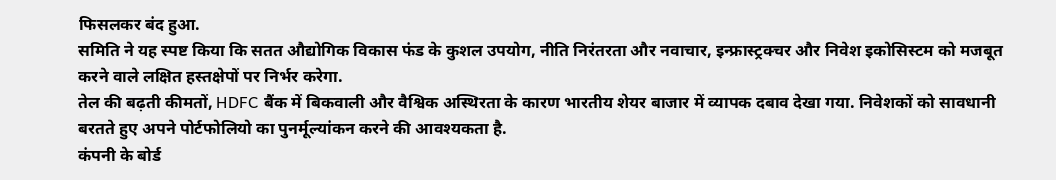फिसलकर बंद हुआ.
समिति ने यह स्पष्ट किया कि सतत औद्योगिक विकास फंड के कुशल उपयोग, नीति निरंतरता और नवाचार, इन्फ्रास्ट्रक्चर और निवेश इकोसिस्टम को मजबूत करने वाले लक्षित हस्तक्षेपों पर निर्भर करेगा.
तेल की बढ़ती कीमतों, HDFC बैंक में बिकवाली और वैश्विक अस्थिरता के कारण भारतीय शेयर बाजार में व्यापक दबाव देखा गया. निवेशकों को सावधानी बरतते हुए अपने पोर्टफोलियो का पुनर्मूल्यांकन करने की आवश्यकता है.
कंपनी के बोर्ड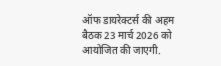ऑफ डायरेक्टर्स की अहम बैठक 23 मार्च 2026 को आयोजित की जाएगी.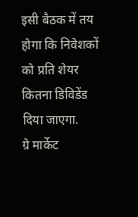इसी बैठक में तय होगा कि निवेशकों को प्रति शेयर कितना डिविडेंड दिया जाएगा.
ग्रे मार्केट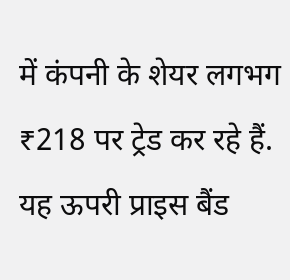में कंपनी के शेयर लगभग ₹218 पर ट्रेड कर रहे हैं. यह ऊपरी प्राइस बैंड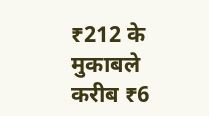₹212 के मुकाबले करीब ₹6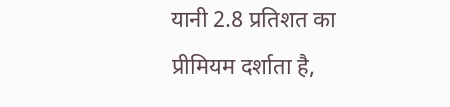यानी 2.8 प्रतिशत का प्रीमियम दर्शाता है,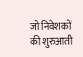जो निवेशकों की शुरुआती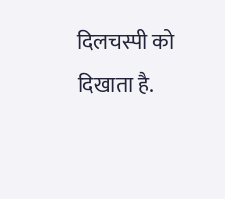दिलचस्पी को दिखाता है.